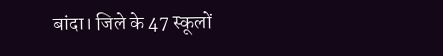बांदा। जिले के 47 स्कूलों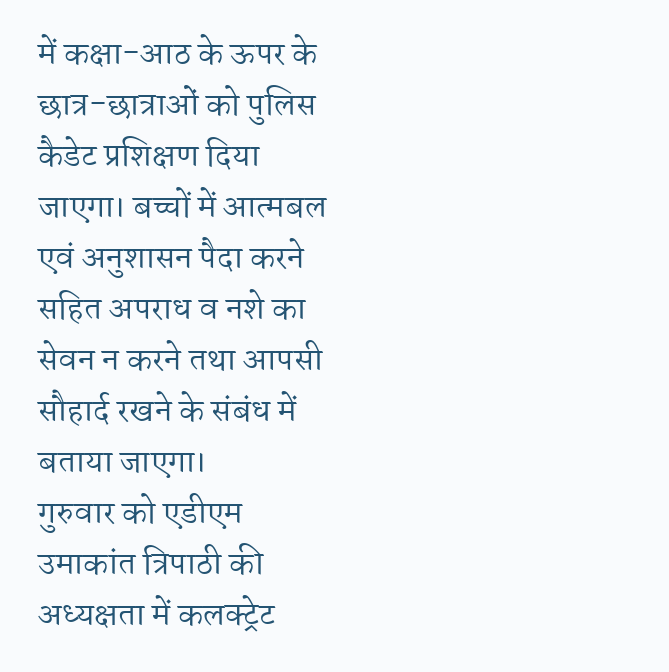में कक्षा-आठ के ऊपर के छात्र-छात्राओं को पुलिस कैडेट प्रशिक्षण दिया जाएगा। बच्चों में आत्मबल एवं अनुशासन पैदा करने सहित अपराध व नशे का सेवन न करने तथा आपसी सौहार्द रखने के संबंध में बताया जाएगा।
गुरुवार को एडीएम उमाकांत त्रिपाठी की अध्यक्षता में कलक्ट्रेट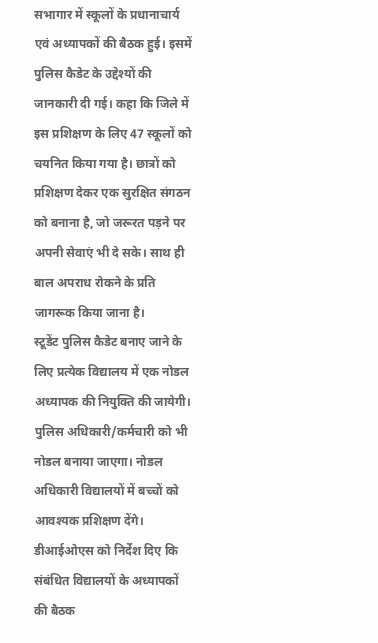सभागार में स्कूलों के प्रधानाचार्य एवं अध्यापकों की बैठक हुई। इसमें पुलिस कैडेट के उद्देश्यों की जानकारी दी गई। कहा कि जिले में इस प्रशिक्षण के लिए 47 स्कूलों को चयनित किया गया है। छात्रों को प्रशिक्षण देकर एक सुरक्षित संगठन को बनाना है, जो जरूरत पड़ने पर अपनी सेवाएं भी दे सके। साथ ही बाल अपराध रोकने के प्रति जागरूक किया जाना है।
स्टूडेंट पुलिस कैडेट बनाए जाने के लिए प्रत्येक विद्यालय में एक नोडल अध्यापक की नियुक्ति की जायेगी। पुलिस अधिकारी/कर्मचारी को भी नोडल बनाया जाएगा। नोडल अधिकारी विद्यालयों में बच्चों को आवश्यक प्रशिक्षण देंगे। डीआईओएस को निर्देश दिए कि संबंधित विद्यालयों के अध्यापकों की बैठक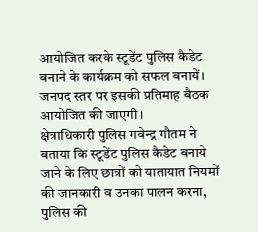आयोजित करके स्टूडेंट पुलिस कैडेट बनाने के कार्यक्रम को सफल बनायें। जनपद स्तर पर इसकी प्रतिमाह बैठक आयोजित की जाएगी।
क्षेत्राधिकारी पुलिस गवेन्द्र गौतम ने बताया कि स्टूडेंट पुलिस कैडेट बनाये जाने के लिए छात्रों को यातायात नियमों की जानकारी व उनका पालन करना, पुलिस की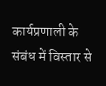कार्यप्रणाली के संबंध में विस्तार से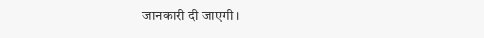जानकारी दी जाएगी।